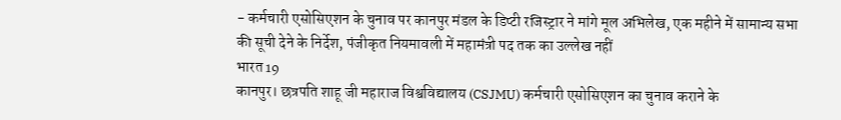- कर्मचारी एसोसिएशन के चुनाव पर कानपुर मंडल के डिप्टी रजिस्ट्रार ने मांगे मूल अभिलेख, एक महीने में सामान्य सभा की सूची देने के निर्देश, पंजीकृत नियमावली में महामंत्री पद तक का उल्लेख नहीं
भारत 19
कानपुर। छत्रपति शाहू जी महाराज विश्वविद्यालय (CSJMU) कर्मचारी एसोसिएशन का चुनाव कराने के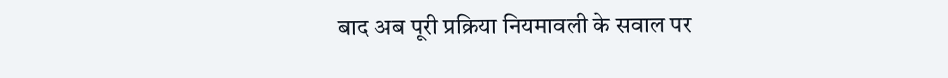बाद अब पूरी प्रक्रिया नियमावली के सवाल पर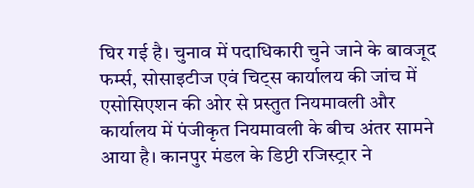घिर गई है। चुनाव में पदाधिकारी चुने जाने के बावजूद फर्म्स, सोसाइटीज एवं चिट्स कार्यालय की जांच में एसोसिएशन की ओर से प्रस्तुत नियमावली और कार्यालय में पंजीकृत नियमावली के बीच अंतर सामने आया है। कानपुर मंडल के डिप्टी रजिस्ट्रार ने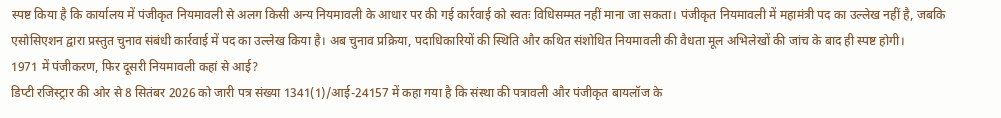स्पष्ट किया है कि कार्यालय में पंजीकृत नियमावली से अलग किसी अन्य नियमावली के आधार पर की गई कार्रवाई को स्वतः विधिसम्मत नहीं माना जा सकता। पंजीकृत नियमावली में महामंत्री पद का उल्लेख नहीं है, जबकि एसोसिएशन द्वारा प्रस्तुत चुनाव संबंधी कार्रवाई में पद का उल्लेख किया है। अब चुनाव प्रक्रिया, पदाधिकारियों की स्थिति और कथित संशोधित नियमावली की वैधता मूल अभिलेखों की जांच के बाद ही स्पष्ट होगी।
1971 में पंजीकरण, फिर दूसरी नियमावली कहां से आई?
डिप्टी रजिस्ट्रार की ओर से 8 सितंबर 2026 को जारी पत्र संख्या 1341(1)/आई-24157 में कहा गया है कि संस्था की पत्रावली और पंजीकृत बायलॉज के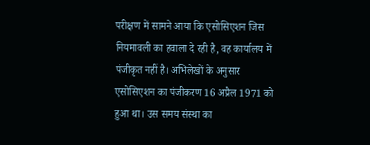परीक्षण में सामने आया कि एसोसिएशन जिस नियमावली का हवाला दे रही है, वह कार्यालय में पंजीकृत नहीं है। अभिलेखों के अनुसार एसोसिएशन का पंजीकरण 16 अप्रैल 1971 को हुआ था। उस समय संस्था का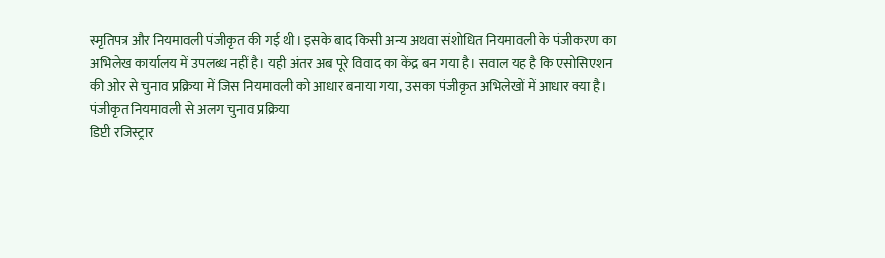स्मृतिपत्र और नियमावली पंजीकृत की गई थी। इसके बाद किसी अन्य अथवा संशोधित नियमावली के पंजीकरण का अभिलेख कार्यालय में उपलब्ध नहीं है। यही अंतर अब पूरे विवाद का केंद्र बन गया है। सवाल यह है कि एसोसिएशन की ओर से चुनाव प्रक्रिया में जिस नियमावली को आधार बनाया गया, उसका पंजीकृत अभिलेखों में आधार क्या है।
पंजीकृत नियमावली से अलग चुनाव प्रक्रिया
डिप्टी रजिस्ट्रार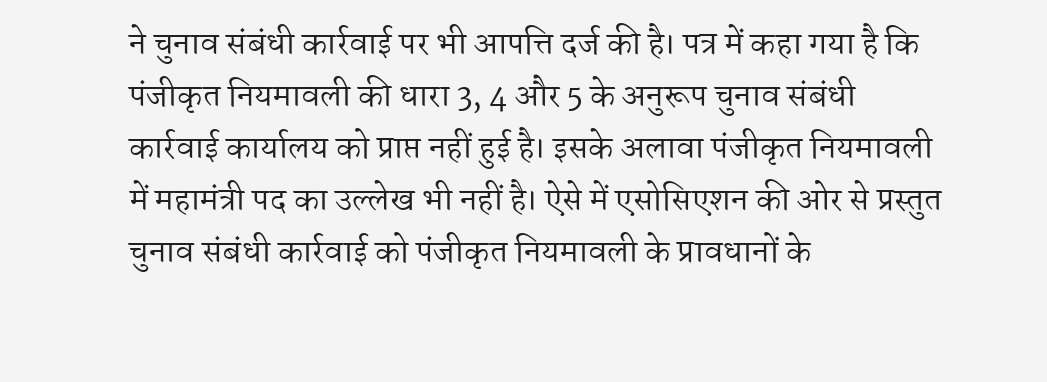ने चुनाव संबंधी कार्रवाई पर भी आपत्ति दर्ज की है। पत्र में कहा गया है कि पंजीकृत नियमावली की धारा 3, 4 और 5 के अनुरूप चुनाव संबंधी कार्रवाई कार्यालय को प्राप्त नहीं हुई है। इसके अलावा पंजीकृत नियमावली में महामंत्री पद का उल्लेख भी नहीं है। ऐसे में एसोसिएशन की ओर से प्रस्तुत चुनाव संबंधी कार्रवाई को पंजीकृत नियमावली के प्रावधानों के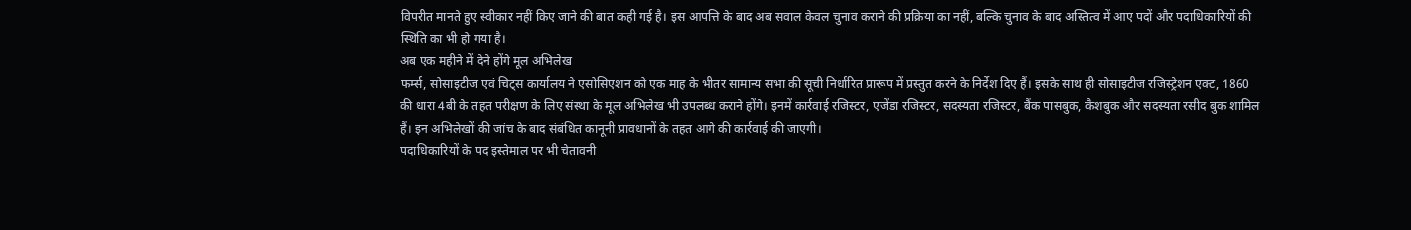विपरीत मानते हुए स्वीकार नहीं किए जाने की बात कही गई है। इस आपत्ति के बाद अब सवाल केवल चुनाव कराने की प्रक्रिया का नहीं, बल्कि चुनाव के बाद अस्तित्व में आए पदों और पदाधिकारियों की स्थिति का भी हो गया है।
अब एक महीने में देने होंगे मूल अभिलेख
फर्म्स, सोसाइटीज एवं चिट्स कार्यालय ने एसोसिएशन को एक माह के भीतर सामान्य सभा की सूची निर्धारित प्रारूप में प्रस्तुत करने के निर्देश दिए हैं। इसके साथ ही सोसाइटीज रजिस्ट्रेशन एक्ट, 1860 की धारा 4बी के तहत परीक्षण के लिए संस्था के मूल अभिलेख भी उपलब्ध कराने होंगे। इनमें कार्रवाई रजिस्टर, एजेंडा रजिस्टर, सदस्यता रजिस्टर, बैंक पासबुक, कैशबुक और सदस्यता रसीद बुक शामिल हैं। इन अभिलेखों की जांच के बाद संबंधित कानूनी प्रावधानों के तहत आगे की कार्रवाई की जाएगी।
पदाधिकारियों के पद इस्तेमाल पर भी चेतावनी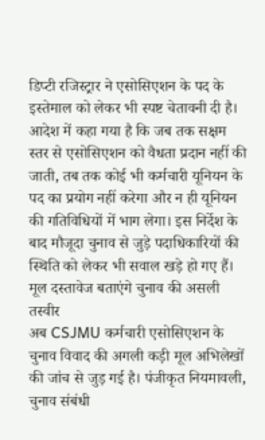डिप्टी रजिस्ट्रार ने एसोसिएशन के पद के इस्तेमाल को लेकर भी स्पष्ट चेतावनी दी है। आदेश में कहा गया है कि जब तक सक्षम स्तर से एसोसिएशन को वैधता प्रदान नहीं की जाती, तब तक कोई भी कर्मचारी यूनियन के पद का प्रयोग नहीं करेगा और न ही यूनियन की गतिविधियों में भाग लेगा। इस निर्देश के बाद मौजूदा चुनाव से जुड़े पदाधिकारियों की स्थिति को लेकर भी सवाल खड़े हो गए हैं।
मूल दस्तावेज बताएंगे चुनाव की असली तस्वीर
अब CSJMU कर्मचारी एसोसिएशन के चुनाव विवाद की अगली कड़ी मूल अभिलेखों की जांच से जुड़ गई है। पंजीकृत नियमावली, चुनाव संबंधी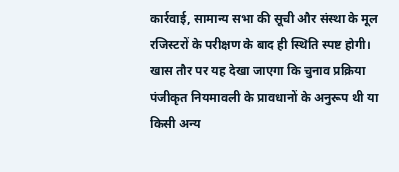कार्रवाई, सामान्य सभा की सूची और संस्था के मूल रजिस्टरों के परीक्षण के बाद ही स्थिति स्पष्ट होगी। खास तौर पर यह देखा जाएगा कि चुनाव प्रक्रिया पंजीकृत नियमावली के प्रावधानों के अनुरूप थी या किसी अन्य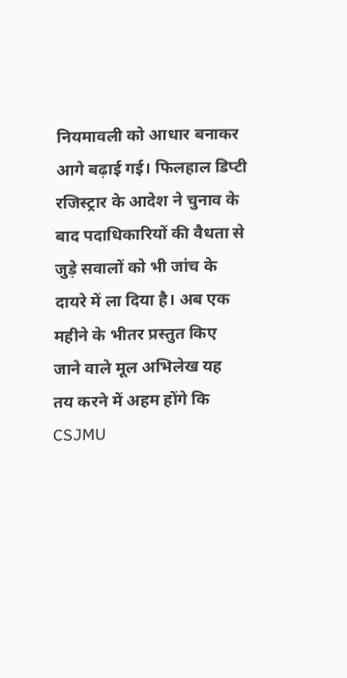नियमावली को आधार बनाकर आगे बढ़ाई गई। फिलहाल डिप्टी रजिस्ट्रार के आदेश ने चुनाव के बाद पदाधिकारियों की वैधता से जुड़े सवालों को भी जांच के दायरे में ला दिया है। अब एक महीने के भीतर प्रस्तुत किए जाने वाले मूल अभिलेख यह तय करने में अहम होंगे कि CSJMU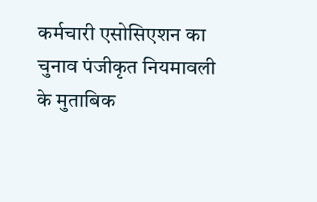कर्मचारी एसोसिएशन का चुनाव पंजीकृत नियमावली के मुताबिक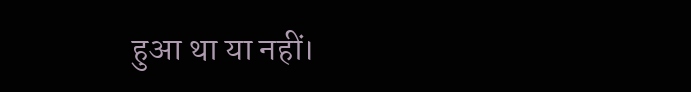हुआ था या नहीं।